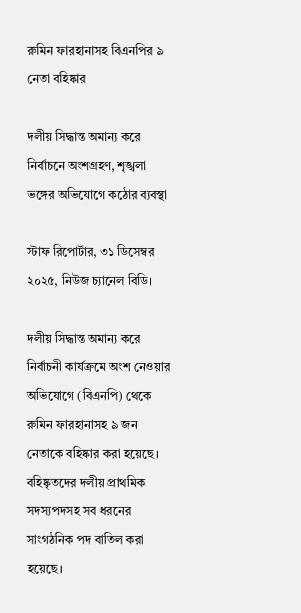রুমিন ফারহানাসহ বিএনপির ৯ নেতা বহিষ্কার

দলীয় সিদ্ধান্ত অমান্য করে নির্বাচনে অংশগ্রহণ, শৃঙ্খলা ভঙ্গের অভিযোগে কঠোর ব্যবস্থা

স্টাফ রিপোর্টার, ৩১ ডিসেম্বর ২০২৫, নিউজ চ্যানেল বিডি।

দলীয় সিদ্ধান্ত অমান্য করে নির্বাচনী কার্যক্রমে অংশ নেওয়ার অভিযোগে (বিএনপি) থেকে রুমিন ফারহানাসহ ৯ জন নেতাকে বহিষ্কার করা হয়েছে। বহিষ্কৃতদের দলীয় প্রাথমিক সদস্যপদসহ সব ধরনের সাংগঠনিক পদ বাতিল করা হয়েছে।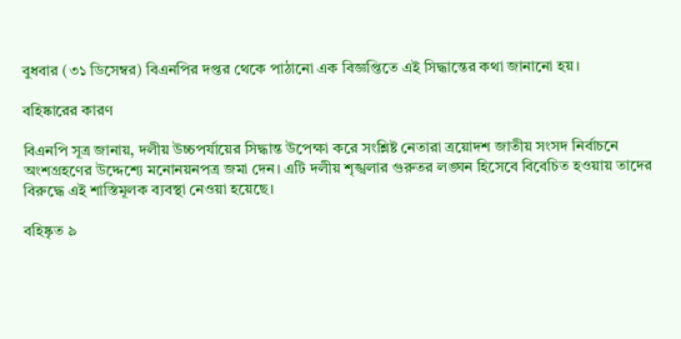বুধবার (৩১ ডিসেম্বর) বিএনপির দপ্তর থেকে পাঠানো এক বিজ্ঞপ্তিতে এই সিদ্ধান্তের কথা জানানো হয়।

বহিষ্কারের কারণ

বিএনপি সূত্র জানায়, দলীয় উচ্চপর্যায়ের সিদ্ধান্ত উপেক্ষা করে সংশ্লিষ্ট নেতারা ত্রয়োদশ জাতীয় সংসদ নির্বাচনে অংশগ্রহণের উদ্দেশ্যে মনোনয়নপত্র জমা দেন। এটি দলীয় শৃঙ্খলার গুরুতর লঙ্ঘন হিসেবে বিবেচিত হওয়ায় তাদের বিরুদ্ধে এই শাস্তিমূলক ব্যবস্থা নেওয়া হয়েছে।

বহিষ্কৃত ৯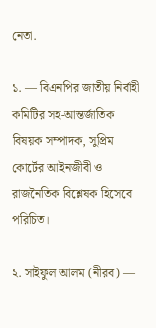নেতা.

১. — বিএনপির জাতীয় নির্বাহী কমিটির সহ-আন্তর্জাতিক বিষয়ক সম্পাদক, সুপ্রিম কোর্টের আইনজীবী ও রাজনৈতিক বিশ্লেষক হিসেবে পরিচিত।

২. সাইফুল আলম (নীরব) —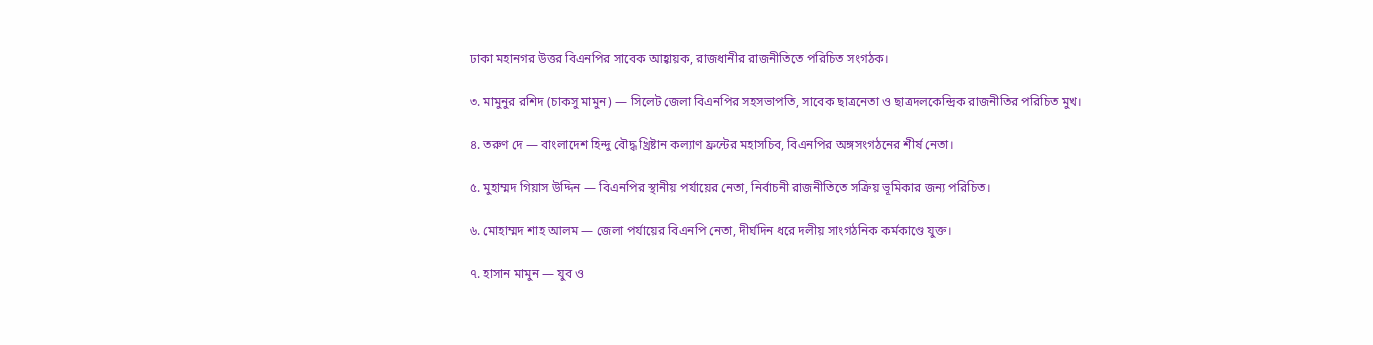ঢাকা মহানগর উত্তর বিএনপির সাবেক আহ্বায়ক, রাজধানীর রাজনীতিতে পরিচিত সংগঠক।

৩. মামুনুর রশিদ (চাকসু মামুন) — সিলেট জেলা বিএনপির সহসভাপতি, সাবেক ছাত্রনেতা ও ছাত্রদলকেন্দ্রিক রাজনীতির পরিচিত মুখ।

৪. তরুণ দে — বাংলাদেশ হিন্দু বৌদ্ধ খ্রিষ্টান কল্যাণ ফ্রন্টের মহাসচিব, বিএনপির অঙ্গসংগঠনের শীর্ষ নেতা।

৫. মুহাম্মদ গিয়াস উদ্দিন — বিএনপির স্থানীয় পর্যায়ের নেতা, নির্বাচনী রাজনীতিতে সক্রিয় ভূমিকার জন্য পরিচিত।

৬. মোহাম্মদ শাহ আলম — জেলা পর্যায়ের বিএনপি নেতা, দীর্ঘদিন ধরে দলীয় সাংগঠনিক কর্মকাণ্ডে যুক্ত।

৭. হাসান মামুন — যুব ও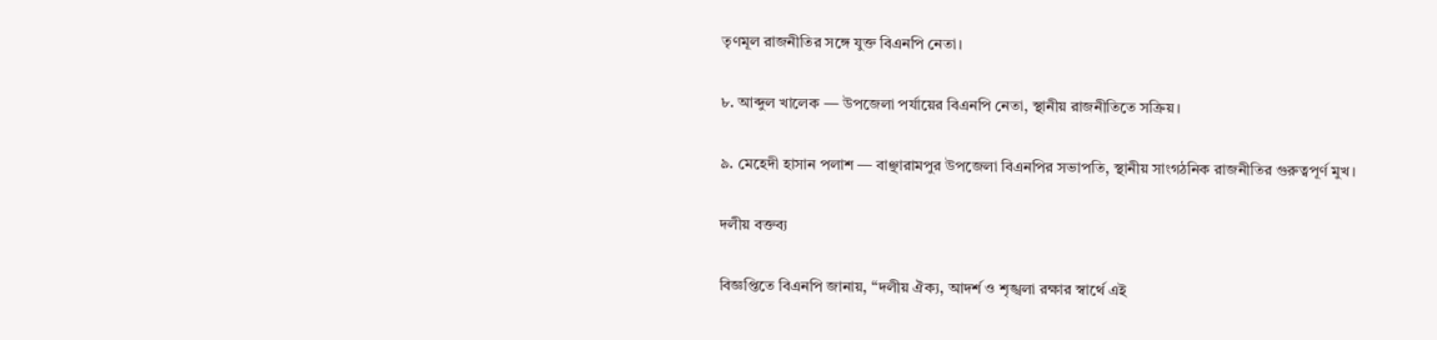তৃণমূল রাজনীতির সঙ্গে যুক্ত বিএনপি নেতা।

৮. আব্দুল খালেক — উপজেলা পর্যায়ের বিএনপি নেতা, স্থানীয় রাজনীতিতে সক্রিয়।

৯. মেহেদী হাসান পলাশ — বাঞ্ছারামপুর উপজেলা বিএনপির সভাপতি, স্থানীয় সাংগঠনিক রাজনীতির গুরুত্বপূর্ণ মুখ।

দলীয় বক্তব্য

বিজ্ঞপ্তিতে বিএনপি জানায়, “দলীয় ঐক্য, আদর্শ ও শৃঙ্খলা রক্ষার স্বার্থে এই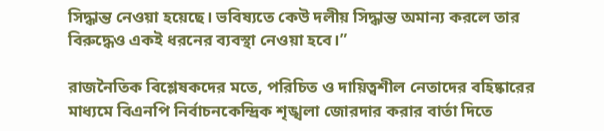সিদ্ধান্ত নেওয়া হয়েছে। ভবিষ্যতে কেউ দলীয় সিদ্ধান্ত অমান্য করলে তার বিরুদ্ধেও একই ধরনের ব্যবস্থা নেওয়া হবে।”

রাজনৈতিক বিশ্লেষকদের মতে, পরিচিত ও দায়িত্বশীল নেতাদের বহিষ্কারের মাধ্যমে বিএনপি নির্বাচনকেন্দ্রিক শৃঙ্খলা জোরদার করার বার্তা দিতে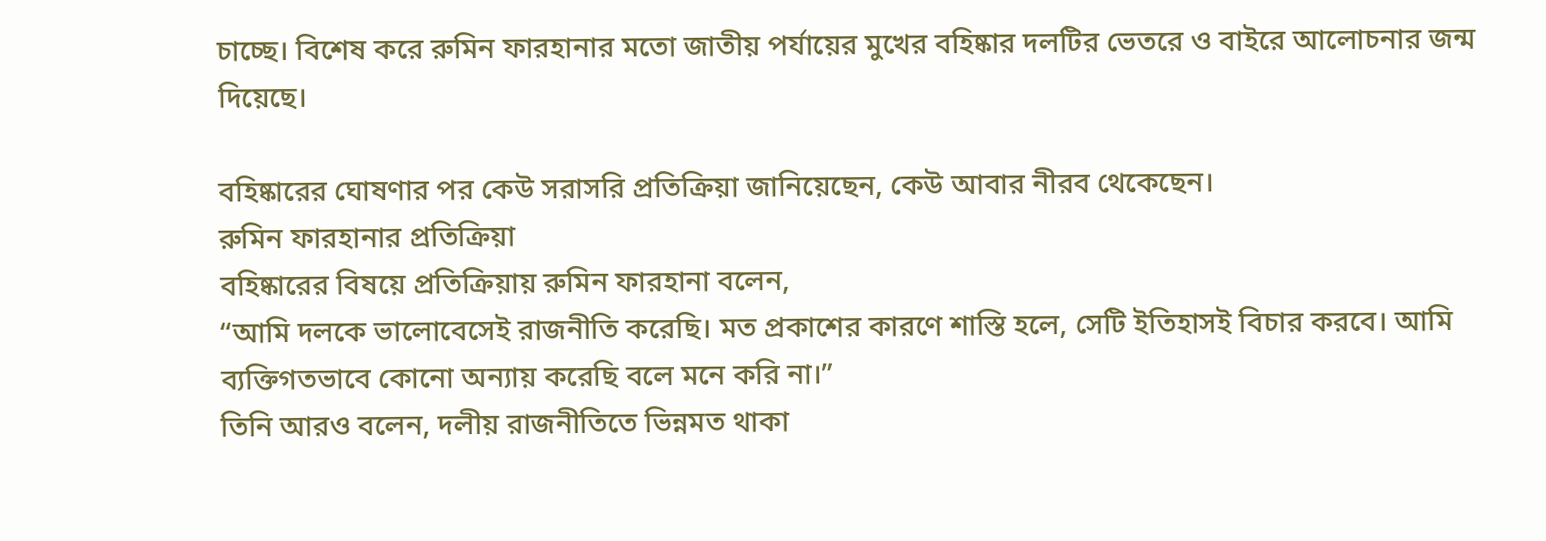চাচ্ছে। বিশেষ করে রুমিন ফারহানার মতো জাতীয় পর্যায়ের মুখের বহিষ্কার দলটির ভেতরে ও বাইরে আলোচনার জন্ম দিয়েছে।

বহিষ্কারের ঘোষণার পর কেউ সরাসরি প্রতিক্রিয়া জানিয়েছেন, কেউ আবার নীরব থেকেছেন।
রুমিন ফারহানার প্রতিক্রিয়া
বহিষ্কারের বিষয়ে প্রতিক্রিয়ায় রুমিন ফারহানা বলেন,
“আমি দলকে ভালোবেসেই রাজনীতি করেছি। মত প্রকাশের কারণে শাস্তি হলে, সেটি ইতিহাসই বিচার করবে। আমি ব্যক্তিগতভাবে কোনো অন্যায় করেছি বলে মনে করি না।”
তিনি আরও বলেন, দলীয় রাজনীতিতে ভিন্নমত থাকা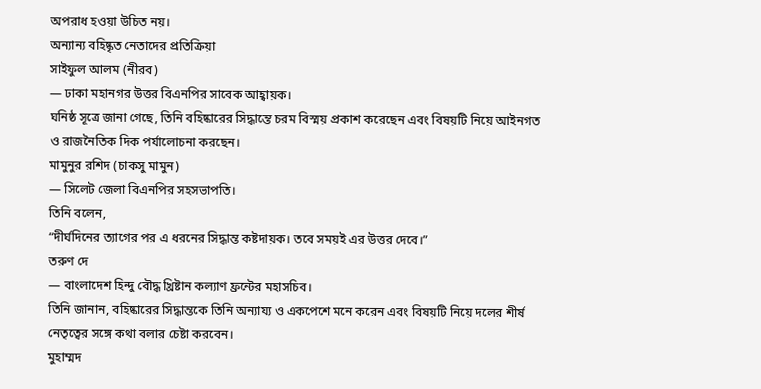অপরাধ হওয়া উচিত নয়।
অন্যান্য বহিষ্কৃত নেতাদের প্রতিক্রিয়া
সাইফুল আলম (নীরব)
— ঢাকা মহানগর উত্তর বিএনপির সাবেক আহ্বায়ক।
ঘনিষ্ঠ সূত্রে জানা গেছে, তিনি বহিষ্কারের সিদ্ধান্তে চরম বিস্ময় প্রকাশ করেছেন এবং বিষয়টি নিয়ে আইনগত ও রাজনৈতিক দিক পর্যালোচনা করছেন।
মামুনুর রশিদ (চাকসু মামুন)
— সিলেট জেলা বিএনপির সহসভাপতি।
তিনি বলেন,
“দীর্ঘদিনের ত্যাগের পর এ ধরনের সিদ্ধান্ত কষ্টদায়ক। তবে সময়ই এর উত্তর দেবে।”
তরুণ দে
— বাংলাদেশ হিন্দু বৌদ্ধ খ্রিষ্টান কল্যাণ ফ্রন্টের মহাসচিব।
তিনি জানান, বহিষ্কারের সিদ্ধান্তকে তিনি অন্যায্য ও একপেশে মনে করেন এবং বিষয়টি নিয়ে দলের শীর্ষ নেতৃত্বের সঙ্গে কথা বলার চেষ্টা করবেন।
মুহাম্মদ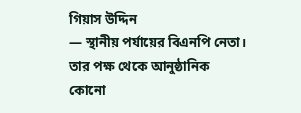গিয়াস উদ্দিন
— স্থানীয় পর্যায়ের বিএনপি নেতা।
তার পক্ষ থেকে আনুষ্ঠানিক কোনো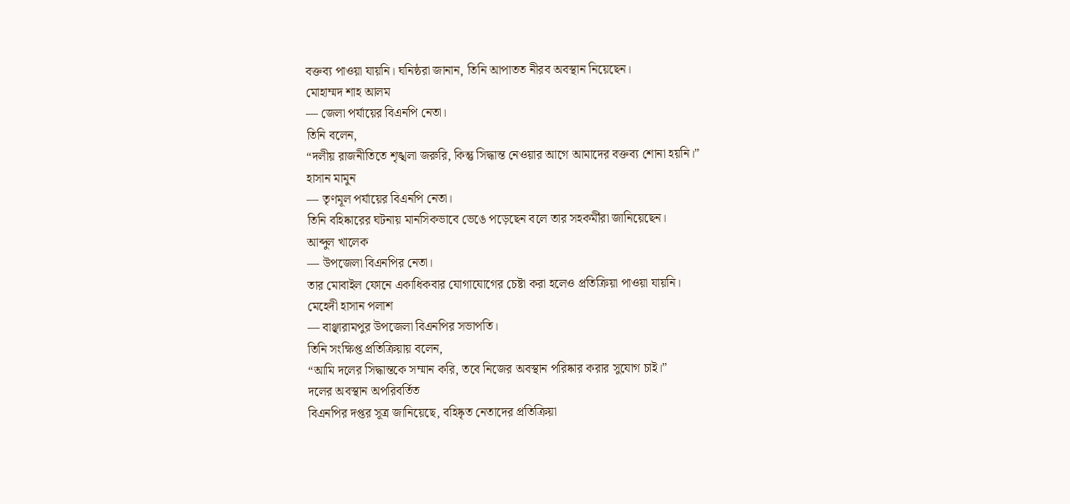বক্তব্য পাওয়া যায়নি। ঘনিষ্ঠরা জানান, তিনি আপাতত নীরব অবস্থান নিয়েছেন।
মোহাম্মদ শাহ আলম
— জেলা পর্যায়ের বিএনপি নেতা।
তিনি বলেন,
“দলীয় রাজনীতিতে শৃঙ্খলা জরুরি, কিন্তু সিদ্ধান্ত নেওয়ার আগে আমাদের বক্তব্য শোনা হয়নি।”
হাসান মামুন
— তৃণমূল পর্যায়ের বিএনপি নেতা।
তিনি বহিষ্কারের ঘটনায় মানসিকভাবে ভেঙে পড়েছেন বলে তার সহকর্মীরা জানিয়েছেন।
আব্দুল খালেক
— উপজেলা বিএনপির নেতা।
তার মোবাইল ফোনে একাধিকবার যোগাযোগের চেষ্টা করা হলেও প্রতিক্রিয়া পাওয়া যায়নি।
মেহেদী হাসান পলাশ
— বাঞ্ছারামপুর উপজেলা বিএনপির সভাপতি।
তিনি সংক্ষিপ্ত প্রতিক্রিয়ায় বলেন,
“আমি দলের সিদ্ধান্তকে সম্মান করি, তবে নিজের অবস্থান পরিষ্কার করার সুযোগ চাই।”
দলের অবস্থান অপরিবর্তিত
বিএনপির দপ্তর সূত্র জানিয়েছে, বহিষ্কৃত নেতাদের প্রতিক্রিয়া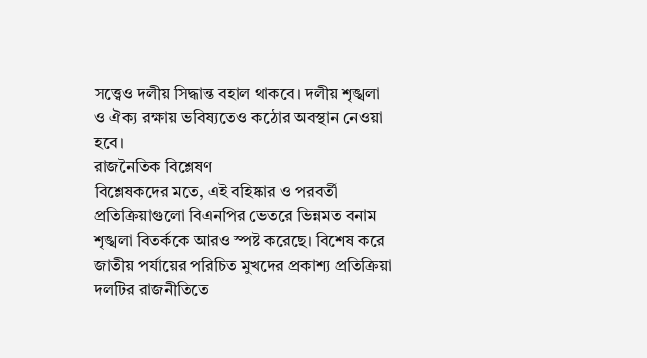সত্ত্বেও দলীয় সিদ্ধান্ত বহাল থাকবে। দলীয় শৃঙ্খলা ও ঐক্য রক্ষায় ভবিষ্যতেও কঠোর অবস্থান নেওয়া হবে।
রাজনৈতিক বিশ্লেষণ
বিশ্লেষকদের মতে, এই বহিষ্কার ও পরবর্তী প্রতিক্রিয়াগুলো বিএনপির ভেতরে ভিন্নমত বনাম শৃঙ্খলা বিতর্ককে আরও স্পষ্ট করেছে। বিশেষ করে জাতীয় পর্যায়ের পরিচিত মুখদের প্রকাশ্য প্রতিক্রিয়া দলটির রাজনীতিতে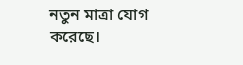নতুন মাত্রা যোগ করেছে।